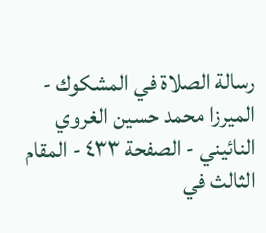رسالة الصلاة في المشكوك - الميرزا محمد حسين الغروي النائيني - الصفحة ٤٣٣ - المقام الثالث في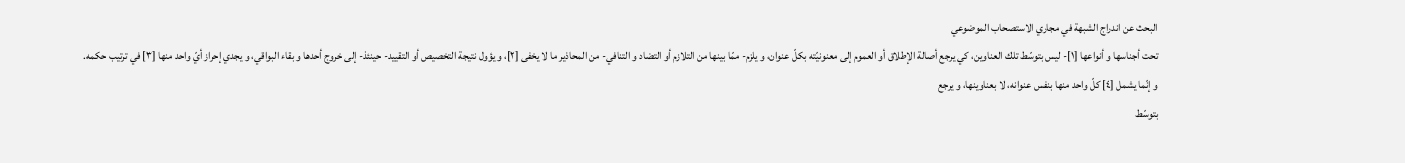البحث عن اندراج الشبهة في مجاري الاستصحاب الموضوعي
تحت أجناسها و أنواعها [١]- ليس بتوسّط تلك العناوين، كي يرجع أصالة الإطلاق أو العموم إلى معنونيّته بكلّ عنوان، و يلزم- ممّا بينها من التلازم أو التضاد و التنافي- من المحاذير ما لا يخفى [٢]، و يؤول نتيجة التخصيص أو التقييد- حينئذ- إلى خروج أحدها و بقاء البواقي، و يجدي إحراز أيّ واحد منها [٣] في ترتيب حكمه.
و إنّما يشمل [٤] كلّ واحد منها بنفس عنوانه، لا بعناوينها، و يرجع
بتوسّط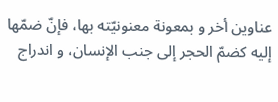عناوين أخر و بمعونة معنونيّته بها، فإنّ ضمّها إليه كضمّ الحجر إلى جنب الإنسان، و اندراج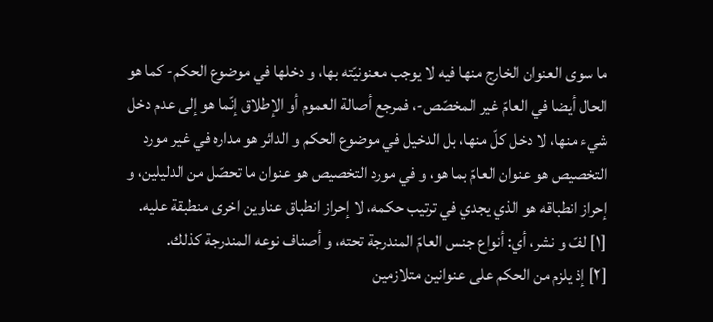ما سوى العنوان الخارج منها فيه لا يوجب معنونيّته بها، و دخلها في موضوع الحكم- كما هو الحال أيضا في العامّ غير المخصّص-، فمرجع أصالة العموم أو الإطلاق إنّما هو إلى عدم دخل شيء منها، لا دخل كلّ منها، بل الدخيل في موضوع الحكم و الدائر هو مداره في غير مورد التخصيص هو عنوان العامّ بما هو، و في مورد التخصيص هو عنوان ما تحصّل من الدليلين، و إحراز انطباقه هو الذي يجدي في ترتيب حكمه، لا إحراز انطباق عناوين اخرى منطبقة عليه.
[١] لفّ و نشر، أي: أنواع جنس العامّ المندرجة تحته، و أصناف نوعه المندرجة كذلك.
[٢] إذ يلزم من الحكم على عنوانين متلازمين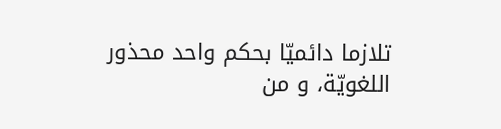تلازما دائميّا بحكم واحد محذور اللغويّة، و من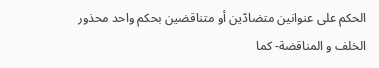الحكم على عنوانين متضادّين أو متناقضين بحكم واحد محذور الخلف و المناقضة- كما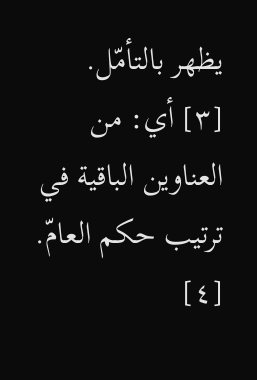يظهر بالتأمّل.
[٣] أي: من العناوين الباقية في ترتيب حكم العامّ.
[٤]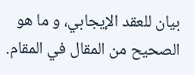بيان للعقد الإيجابي، و ما هو الصحيح من المقال في المقام.